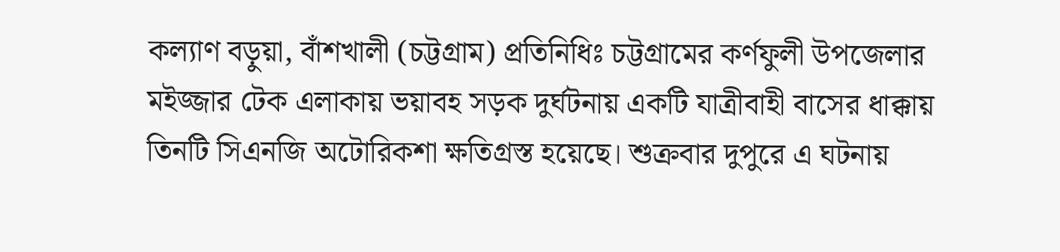কল্যাণ বড়ুয়া, বাঁশখালী (চট্টগ্রাম) প্রতিনিধিঃ চট্টগ্রামের কর্ণফুলী উপজেলার মইজ্জার টেক এলাকায় ভয়াবহ সড়ক দুর্ঘটনায় একটি যাত্রীবাহী বাসের ধাক্কায় তিনটি সিএনজি অটোরিকশা ক্ষতিগ্রস্ত হয়েছে। শুক্রবার দুপুরে এ ঘটনায়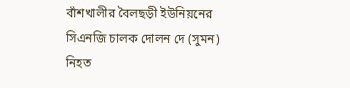বাঁশখালীর বৈলছড়ী ইউনিয়নের সিএনজি চালক দোলন দে (সুমন) নিহত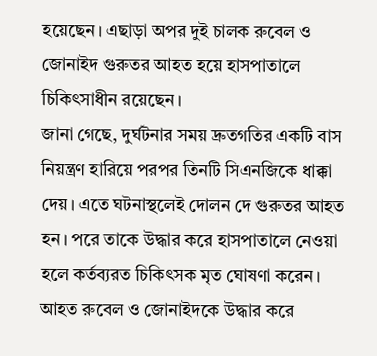হয়েছেন। এছাড়া অপর দুই চালক রুবেল ও জোনাইদ গুরুতর আহত হয়ে হাসপাতালে চিকিৎসাধীন রয়েছেন।
জানা গেছে, দুর্ঘটনার সময় দ্রুতগতির একটি বাস নিয়ন্ত্রণ হারিয়ে পরপর তিনটি সিএনজিকে ধাক্কা দেয়। এতে ঘটনাস্থলেই দোলন দে গুরুতর আহত হন। পরে তাকে উদ্ধার করে হাসপাতালে নেওয়া হলে কর্তব্যরত চিকিৎসক মৃত ঘোষণা করেন। আহত রুবেল ও জোনাইদকে উদ্ধার করে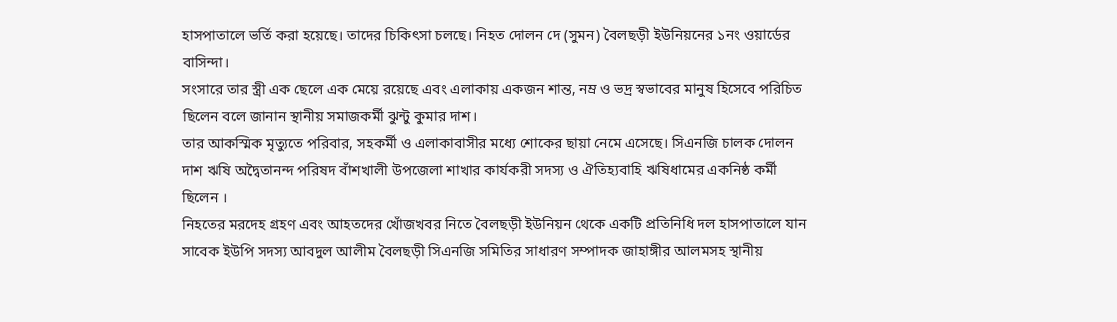হাসপাতালে ভর্তি করা হয়েছে। তাদের চিকিৎসা চলছে। নিহত দোলন দে (সুমন) বৈলছড়ী ইউনিয়নের ১নং ওয়ার্ডের বাসিন্দা।
সংসারে তার স্ত্রী এক ছেলে এক মেয়ে রয়েছে এবং এলাকায় একজন শান্ত, নম্র ও ভদ্র স্বভাবের মানুষ হিসেবে পরিচিত ছিলেন বলে জানান স্থানীয় সমাজকর্মী ঝুন্টু কুমার দাশ।
তার আকস্মিক মৃত্যুতে পরিবার, সহকর্মী ও এলাকাবাসীর মধ্যে শোকের ছায়া নেমে এসেছে। সিএনজি চালক দোলন দাশ ঋষি অদ্বৈতানন্দ পরিষদ বাঁশখালী উপজেলা শাখার কার্যকরী সদস্য ও ঐতিহ্যবাহি ঋষিধামের একনিষ্ঠ কর্মী ছিলেন ।
নিহতের মরদেহ গ্রহণ এবং আহতদের খোঁজখবর নিতে বৈলছড়ী ইউনিয়ন থেকে একটি প্রতিনিধি দল হাসপাতালে যান সাবেক ইউপি সদস্য আবদুল আলীম বৈলছড়ী সিএনজি সমিতির সাধারণ সম্পাদক জাহাঙ্গীর আলমসহ স্থানীয়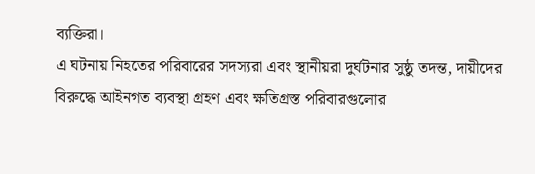ব্যক্তিরা।
এ ঘটনায় নিহতের পরিবারের সদস্যরা এবং স্থানীয়রা দুর্ঘটনার সুষ্ঠু তদন্ত, দায়ীদের বিরুদ্ধে আইনগত ব্যবস্থা গ্রহণ এবং ক্ষতিগ্রস্ত পরিবারগুলোর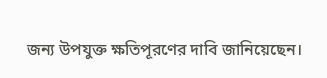জন্য উপযুক্ত ক্ষতিপূরণের দাবি জানিয়েছেন।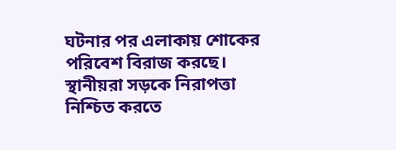ঘটনার পর এলাকায় শোকের পরিবেশ বিরাজ করছে। স্থানীয়রা সড়কে নিরাপত্তা নিশ্চিত করতে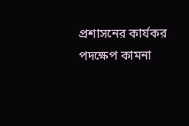প্রশাসনের কার্যকর পদক্ষেপ কামনা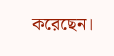করেছেন।